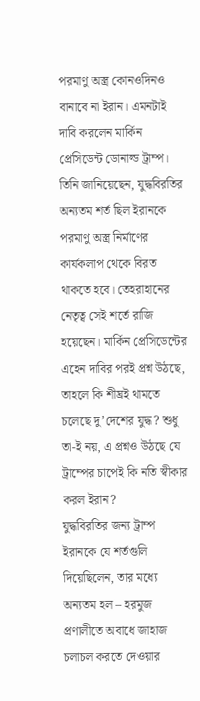পরমাণু অস্ত্র কোনওদিনও বানাবে না ইরান। এমনটাই দাবি করলেন মার্কিন প্রেসিডেন্ট ডোনাল্ড ট্রাম্প। তিনি জানিয়েছেন, যুদ্ধবিরতির অন্যতম শর্ত ছিল ইরানকে পরমাণু অস্ত্র নির্মাণের কার্যকলাপ থেকে বিরত থাকতে হবে। তেহরাহানের নেতৃত্ব সেই শর্তে রাজি হয়েছেন। মার্কিন প্রেসিডেন্টের এহেন দাবির পরই প্রশ্ন উঠছে, তাহলে কি শীঘ্রই থামতে চলেছে দু’দেশের যুদ্ধ? শুধু তা-ই নয়, এ প্রশ্নও উঠছে যে ট্রাম্পের চাপেই কি নতি স্বীকার করল ইরান?
যুদ্ধবিরতির জন্য ট্রাম্প ইরানকে যে শর্তগুলি দিয়েছিলেন, তার মধ্যে অন্যতম হল – হরমুজ প্রণালীতে অবাধে জাহাজ চলাচল করতে দেওয়ার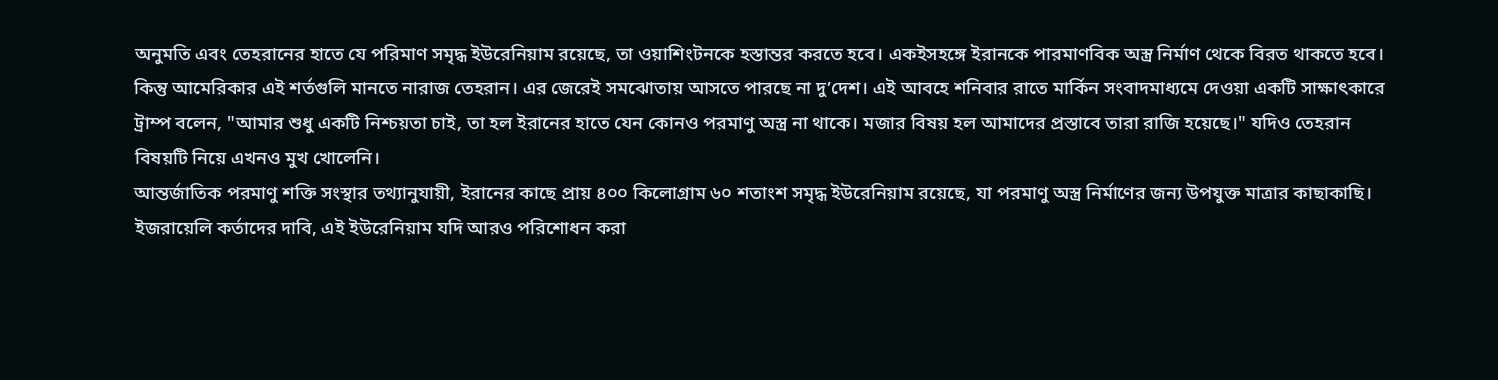অনুমতি এবং তেহরানের হাতে যে পরিমাণ সমৃদ্ধ ইউরেনিয়াম রয়েছে, তা ওয়াশিংটনকে হস্তান্তর করতে হবে। একইসহঙ্গে ইরানকে পারমাণবিক অস্ত্র নির্মাণ থেকে বিরত থাকতে হবে। কিন্তু আমেরিকার এই শর্তগুলি মানতে নারাজ তেহরান। এর জেরেই সমঝোতায় আসতে পারছে না দু’দেশ। এই আবহে শনিবার রাতে মার্কিন সংবাদমাধ্যমে দেওয়া একটি সাক্ষাৎকারে ট্রাম্প বলেন, "আমার শুধু একটি নিশ্চয়তা চাই, তা হল ইরানের হাতে যেন কোনও পরমাণু অস্ত্র না থাকে। মজার বিষয় হল আমাদের প্রস্তাবে তারা রাজি হয়েছে।" যদিও তেহরান বিষয়টি নিয়ে এখনও মুখ খোলেনি।
আন্তর্জাতিক পরমাণু শক্তি সংস্থার তথ্যানুযায়ী, ইরানের কাছে প্রায় ৪০০ কিলোগ্রাম ৬০ শতাংশ সমৃদ্ধ ইউরেনিয়াম রয়েছে, যা পরমাণু অস্ত্র নির্মাণের জন্য উপযুক্ত মাত্রার কাছাকাছি। ইজরায়েলি কর্তাদের দাবি, এই ইউরেনিয়াম যদি আরও পরিশোধন করা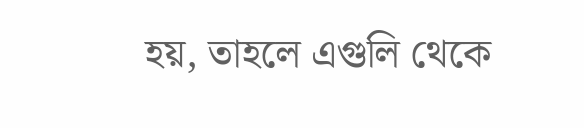হয়, তাহলে এগুলি থেকে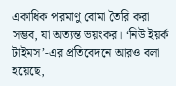একাধিক পরমাণু বোমা তৈরি করা সম্ভব, যা অত্যন্ত ভয়ংকর। ‘নিউ ইয়র্ক টাইমস’-এর প্রতিবেদনে আরও বলা হয়েছে,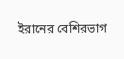ইরানের বেশিরভাগ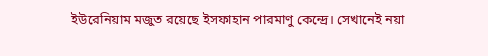ইউরেনিয়াম মজুত রয়েছে ইসফাহান পারমাণু কেন্দ্রে। সেখানেই নয়া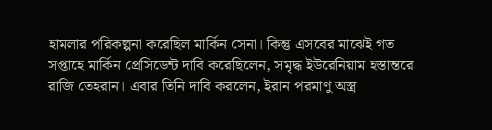হামলার পরিকল্পনা করেছিল মার্কিন সেনা। কিন্তু এসবের মাঝেই গত সপ্তাহে মার্কিন প্রেসিডেন্ট দাবি করেছিলেন, সমৃদ্ধ ইউরেনিয়াম হস্তান্তরে রাজি তেহরান। এবার তিনি দাবি করলেন, ইরান পরমাণু অস্ত্র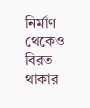নির্মাণ থেকেও বিরত থাকার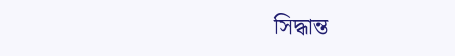সিদ্ধান্ত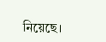নিয়েছে।